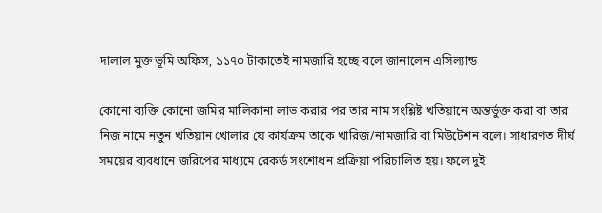দালাল মুক্ত ভূমি অফিস, ১১৭০ টাকাতেই নামজারি হচ্ছে বলে জানালেন এসিল্যান্ড

কোনো ব্যক্তি কোনো জমির মালিকানা লাভ করার পর তার নাম সংশ্লিষ্ট খতিয়ানে অন্তর্ভুক্ত করা বা তার নিজ নামে নতুন খতিয়ান খোলার যে কার্যক্রম তাকে খারিজ/নামজারি বা মিউটেশন বলে। সাধারণত দীর্ঘ সময়ের ব্যবধানে জরিপের মাধ্যমে রেকর্ড সংশোধন প্রক্রিয়া পরিচালিত হয়। ফলে দুই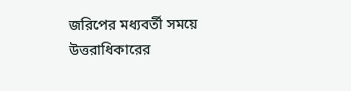জরিপের মধ্যবর্তী সময়ে উত্তরাধিকারের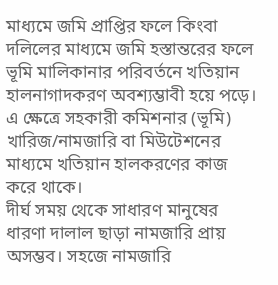মাধ্যমে জমি প্রাপ্তির ফলে কিংবা দলিলের মাধ্যমে জমি হস্তান্তরের ফলে ভূমি মালিকানার পরিবর্তনে খতিয়ান হালনাগাদকরণ অবশ্যম্ভাবী হয়ে পড়ে। এ ক্ষেত্রে সহকারী কমিশনার (ভূমি) খারিজ/নামজারি বা মিউটেশনের মাধ্যমে খতিয়ান হালকরণের কাজ করে থাকে।
দীর্ঘ সময় থেকে সাধারণ মানুষের ধারণা দালাল ছাড়া নামজারি প্রায় অসম্ভব। সহজে নামজারি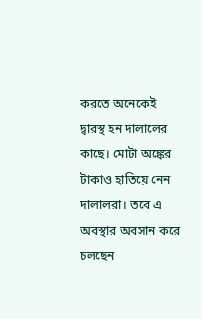করতে অনেকেই দ্বারস্থ হন দালালের কাছে। মোটা অঙ্কের টাকাও হাতিয়ে নেন দালালরা। তবে এ অবস্থার অবসান করে চলছেন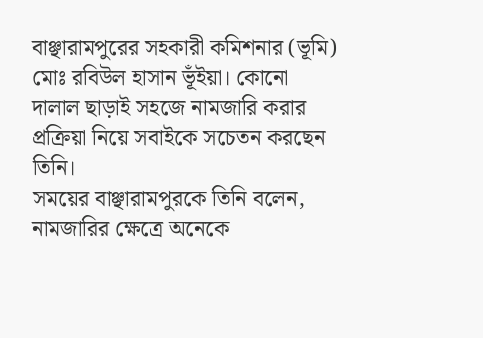বাঞ্ছারামপুরের সহকারী কমিশনার (ভূমি) মোঃ রবিউল হাসান ভূঁইয়া। কোনো দালাল ছাড়াই সহজে নামজারি করার প্রক্রিয়া নিয়ে সবাইকে সচেতন করছেন তিনি।
সময়ের বাঞ্ছারামপুরকে তিনি বলেন, নামজারির ক্ষেত্রে অনেকে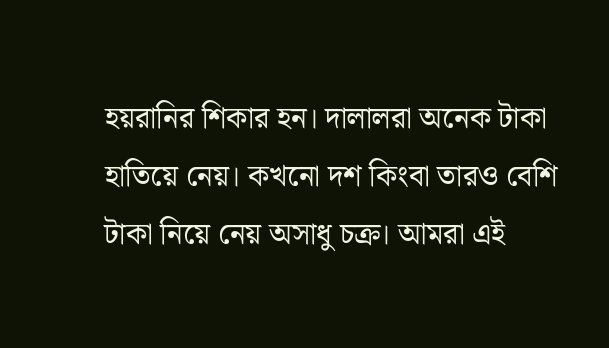হয়রানির শিকার হন। দালালরা অনেক টাকা হাতিয়ে নেয়। কখনো দশ কিংবা তারও বেশি টাকা নিয়ে নেয় অসাধু চক্র। আমরা এই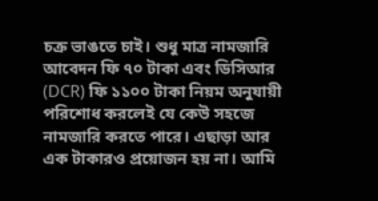চক্র ভাঙতে চাই। শুধু মাত্র নামজারি আবেদন ফি ৭০ টাকা এবং ডিসিআর (DCR) ফি ১১০০ টাকা নিয়ম অনুযায়ী পরিশোধ করলেই যে কেউ সহজে নামজারি করতে পারে। এছাড়া আর এক টাকারও প্রয়োজন হয় না। আমি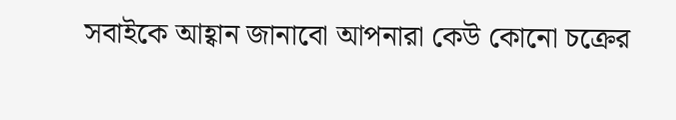সবাইকে আহ্বান জানাবো আপনারা কেউ কোনো চক্রের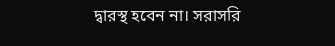দ্বারস্থ হবেন না। সরাসরি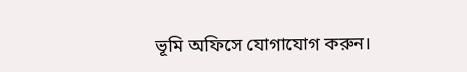ভূমি অফিসে যোগাযোগ করুন।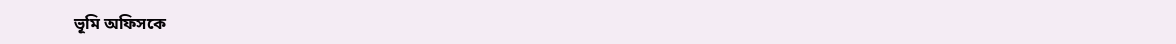ভূমি অফিসকে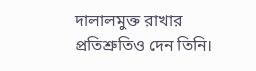দালালমুক্ত রাখার প্রতিশ্রুতিও দেন তিনি।